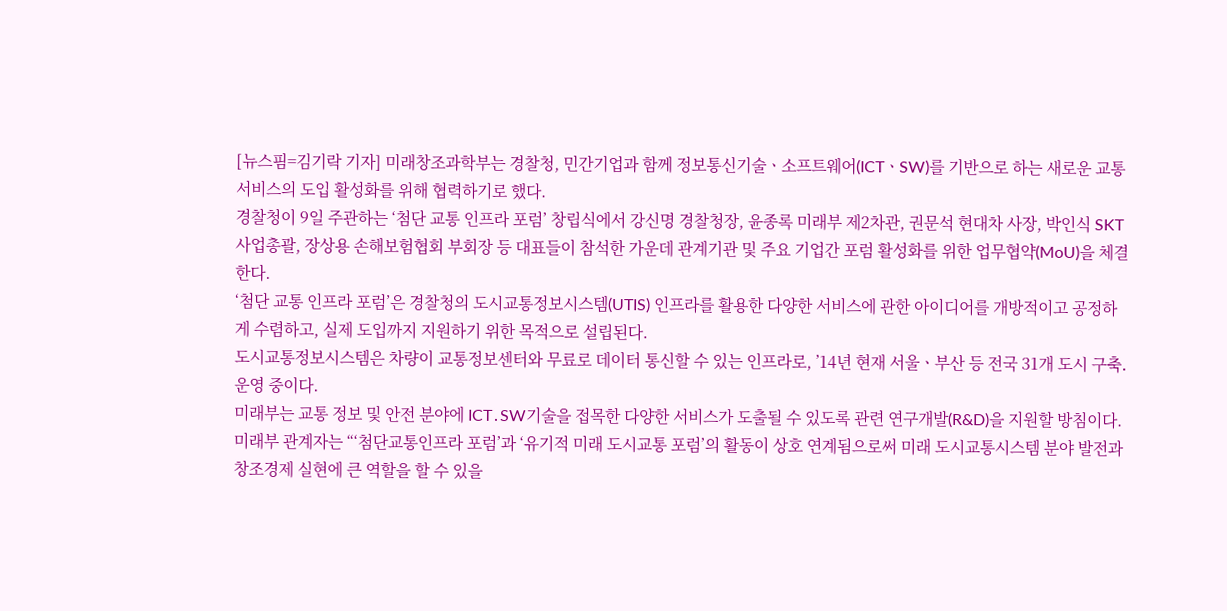[뉴스핌=김기락 기자] 미래창조과학부는 경찰청, 민간기업과 함께 정보통신기술ㆍ소프트웨어(ICTㆍSW)를 기반으로 하는 새로운 교통서비스의 도입 활성화를 위해 협력하기로 했다.
경찰청이 9일 주관하는 ‘첨단 교통 인프라 포럼’ 창립식에서 강신명 경찰청장, 윤종록 미래부 제2차관, 권문석 현대차 사장, 박인식 SKT 사업총괄, 장상용 손해보험협회 부회장 등 대표들이 참석한 가운데 관계기관 및 주요 기업간 포럼 활성화를 위한 업무협약(MoU)을 체결한다.
‘첨단 교통 인프라 포럼’은 경찰청의 도시교통정보시스템(UTIS) 인프라를 활용한 다양한 서비스에 관한 아이디어를 개방적이고 공정하게 수렴하고, 실제 도입까지 지원하기 위한 목적으로 설립된다.
도시교통정보시스템은 차량이 교통정보센터와 무료로 데이터 통신할 수 있는 인프라로, ’14년 현재 서울ㆍ부산 등 전국 31개 도시 구축․운영 중이다.
미래부는 교통 정보 및 안전 분야에 ICT․SW기술을 접목한 다양한 서비스가 도출될 수 있도록 관련 연구개발(R&D)을 지원할 방침이다.
미래부 관계자는 “‘첨단교통인프라 포럼’과 ‘유기적 미래 도시교통 포럼’의 활동이 상호 연계됨으로써 미래 도시교통시스템 분야 발전과 창조경제 실현에 큰 역할을 할 수 있을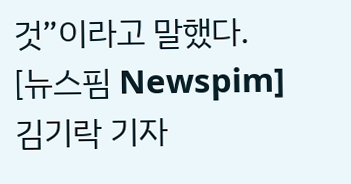것”이라고 말했다.
[뉴스핌 Newspim] 김기락 기자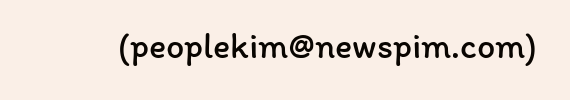(peoplekim@newspim.com)